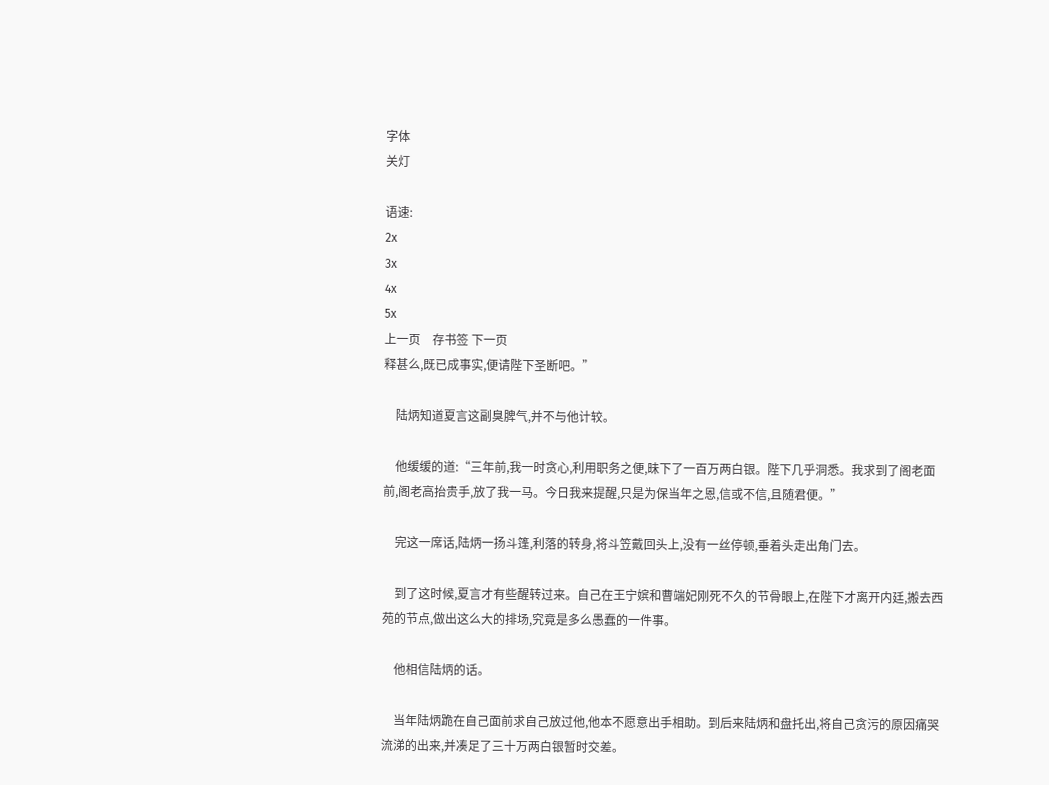字体
关灯

语速:
2x
3x
4x
5x
上一页    存书签 下一页
释甚么,既已成事实,便请陛下圣断吧。”

    陆炳知道夏言这副臭脾气,并不与他计较。

    他缓缓的道:“三年前,我一时贪心,利用职务之便,昧下了一百万两白银。陛下几乎洞悉。我求到了阁老面前,阁老高抬贵手,放了我一马。今日我来提醒,只是为保当年之恩,信或不信,且随君便。”

    完这一席话,陆炳一扬斗篷,利落的转身,将斗笠戴回头上,没有一丝停顿,垂着头走出角门去。

    到了这时候,夏言才有些醒转过来。自己在王宁嫔和曹端妃刚死不久的节骨眼上,在陛下才离开内廷,搬去西苑的节点,做出这么大的排场,究竟是多么愚蠢的一件事。

    他相信陆炳的话。

    当年陆炳跪在自己面前求自己放过他,他本不愿意出手相助。到后来陆炳和盘托出,将自己贪污的原因痛哭流涕的出来,并凑足了三十万两白银暂时交差。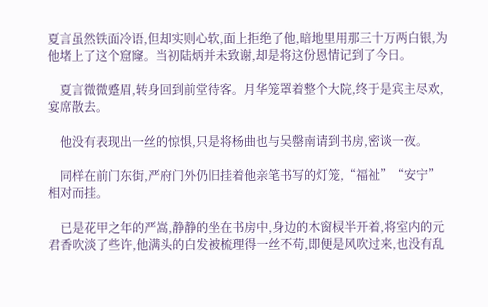夏言虽然铁面冷语,但却实则心软,面上拒绝了他,暗地里用那三十万两白银,为他堵上了这个窟窿。当初陆炳并未致谢,却是将这份恩情记到了今日。

    夏言微微蹙眉,转身回到前堂待客。月华笼罩着整个大院,终于是宾主尽欢,宴席散去。

    他没有表现出一丝的惊惧,只是将杨曲也与吴罄南请到书房,密谈一夜。

    同样在前门东街,严府门外仍旧挂着他亲笔书写的灯笼,“福祉”“安宁”相对而挂。

    已是花甲之年的严嵩,静静的坐在书房中,身边的木窗棂半开着,将室内的元君香吹淡了些许,他满头的白发被梳理得一丝不苟,即便是风吹过来,也没有乱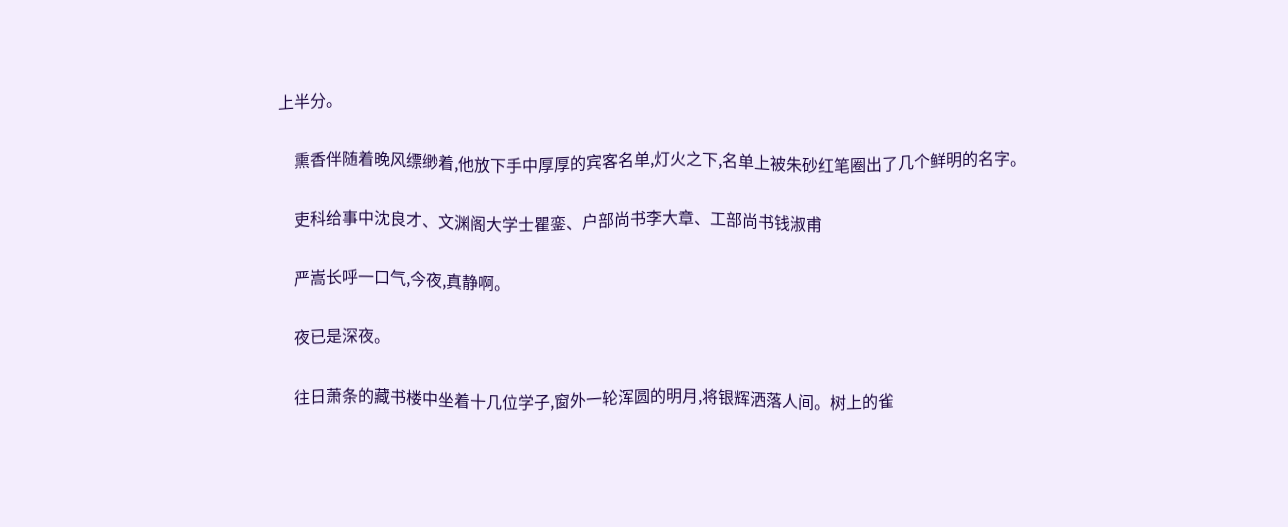上半分。

    熏香伴随着晚风缥缈着,他放下手中厚厚的宾客名单,灯火之下,名单上被朱砂红笔圈出了几个鲜明的名字。

    吏科给事中沈良才、文渊阁大学士瞿銮、户部尚书李大章、工部尚书钱淑甫

    严嵩长呼一口气,今夜,真静啊。

    夜已是深夜。

    往日萧条的藏书楼中坐着十几位学子,窗外一轮浑圆的明月,将银辉洒落人间。树上的雀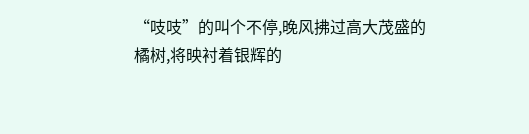“吱吱”的叫个不停,晚风拂过高大茂盛的橘树,将映衬着银辉的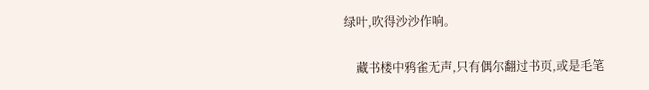绿叶,吹得沙沙作响。

    藏书楼中鸦雀无声,只有偶尔翻过书页,或是毛笔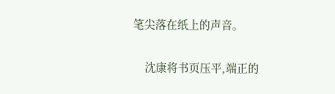笔尖落在纸上的声音。

    沈康将书页压平,端正的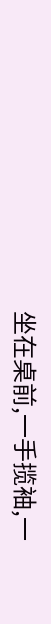坐在桌前,一手揽袖,一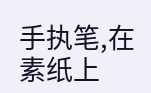手执笔,在素纸上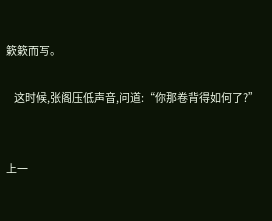簌簌而写。

    这时候,张阁压低声音,问道:“你那卷背得如何了?”


上一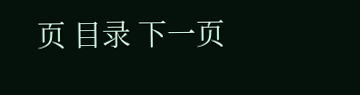页 目录 下一页